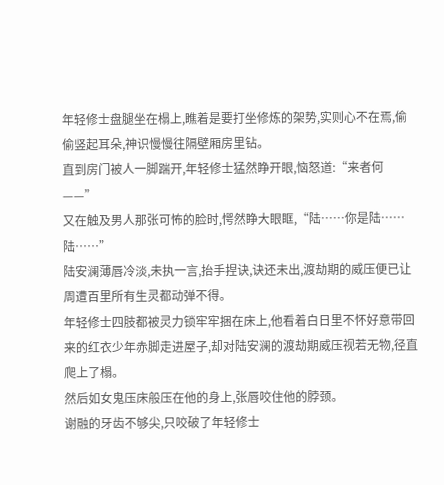年轻修士盘腿坐在榻上,瞧着是要打坐修炼的架势,实则心不在焉,偷偷竖起耳朵,神识慢慢往隔壁厢房里钻。
直到房门被人一脚踹开,年轻修士猛然睁开眼,恼怒道:“来者何——”
又在触及男人那张可怖的脸时,愕然睁大眼眶,“陆……你是陆……陆……”
陆安澜薄唇冷淡,未执一言,抬手捏诀,诀还未出,渡劫期的威压便已让周遭百里所有生灵都动弹不得。
年轻修士四肢都被灵力锁牢牢捆在床上,他看着白日里不怀好意带回来的红衣少年赤脚走进屋子,却对陆安澜的渡劫期威压视若无物,径直爬上了榻。
然后如女鬼压床般压在他的身上,张唇咬住他的脖颈。
谢融的牙齿不够尖,只咬破了年轻修士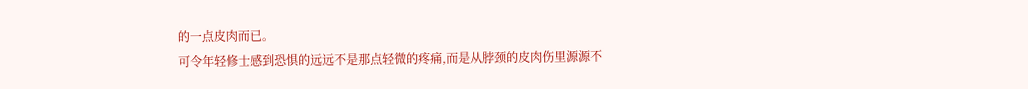的一点皮肉而已。
可令年轻修士感到恐惧的远远不是那点轻微的疼痛,而是从脖颈的皮肉伤里源源不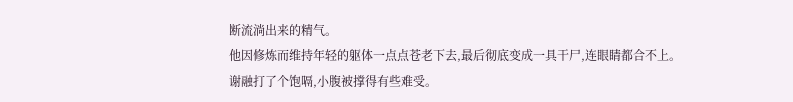断流淌出来的精气。
他因修炼而维持年轻的躯体一点点苍老下去,最后彻底变成一具干尸,连眼睛都合不上。
谢融打了个饱嗝,小腹被撑得有些难受。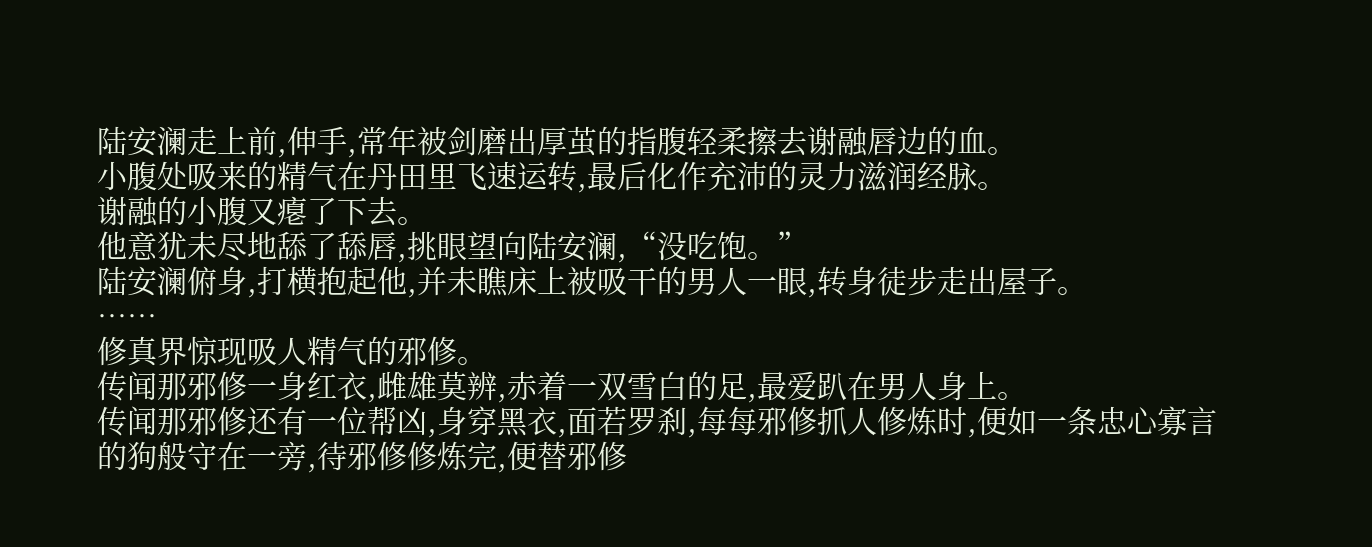陆安澜走上前,伸手,常年被剑磨出厚茧的指腹轻柔擦去谢融唇边的血。
小腹处吸来的精气在丹田里飞速运转,最后化作充沛的灵力滋润经脉。
谢融的小腹又瘪了下去。
他意犹未尽地舔了舔唇,挑眼望向陆安澜,“没吃饱。”
陆安澜俯身,打横抱起他,并未瞧床上被吸干的男人一眼,转身徒步走出屋子。
……
修真界惊现吸人精气的邪修。
传闻那邪修一身红衣,雌雄莫辨,赤着一双雪白的足,最爱趴在男人身上。
传闻那邪修还有一位帮凶,身穿黑衣,面若罗刹,每每邪修抓人修炼时,便如一条忠心寡言的狗般守在一旁,待邪修修炼完,便替邪修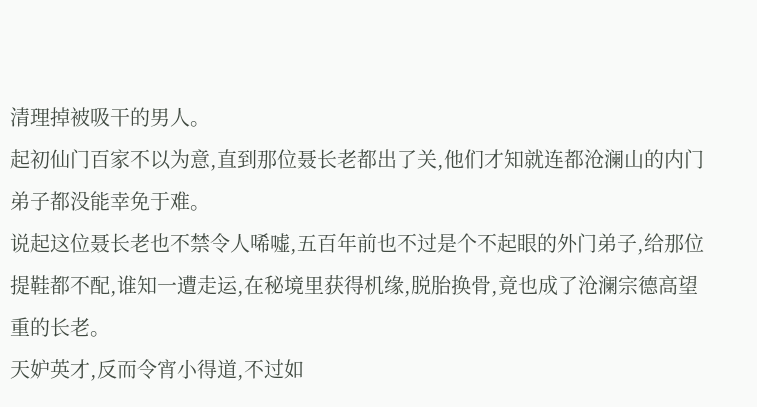清理掉被吸干的男人。
起初仙门百家不以为意,直到那位聂长老都出了关,他们才知就连都沧澜山的内门弟子都没能幸免于难。
说起这位聂长老也不禁令人唏嘘,五百年前也不过是个不起眼的外门弟子,给那位提鞋都不配,谁知一遭走运,在秘境里获得机缘,脱胎换骨,竟也成了沧澜宗德高望重的长老。
天妒英才,反而令宵小得道,不过如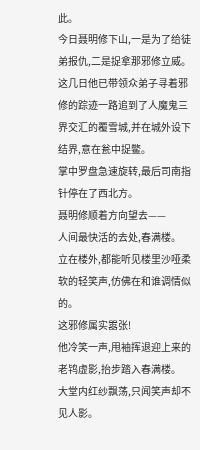此。
今日聂明修下山,一是为了给徒弟报仇,二是捉拿那邪修立威。
这几日他已带领众弟子寻着邪修的踪迹一路追到了人魔鬼三界交汇的覆雪城,并在城外设下结界,意在瓮中捉鳖。
掌中罗盘急速旋转,最后司南指针停在了西北方。
聂明修顺着方向望去——
人间最快活的去处,春满楼。
立在楼外,都能听见楼里沙哑柔软的轻笑声,仿佛在和谁调情似的。
这邪修属实嚣张!
他冷笑一声,甩袖挥退迎上来的老鸨虚影,抬步踏入春满楼。
大堂内红纱飘荡,只闻笑声却不见人影。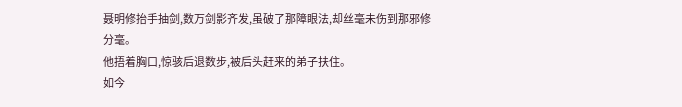聂明修抬手抽剑,数万剑影齐发,虽破了那障眼法,却丝毫未伤到那邪修分毫。
他捂着胸口,惊骇后退数步,被后头赶来的弟子扶住。
如今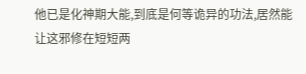他已是化神期大能,到底是何等诡异的功法,居然能让这邪修在短短两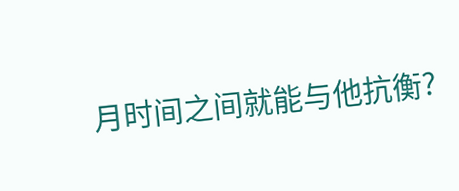月时间之间就能与他抗衡?